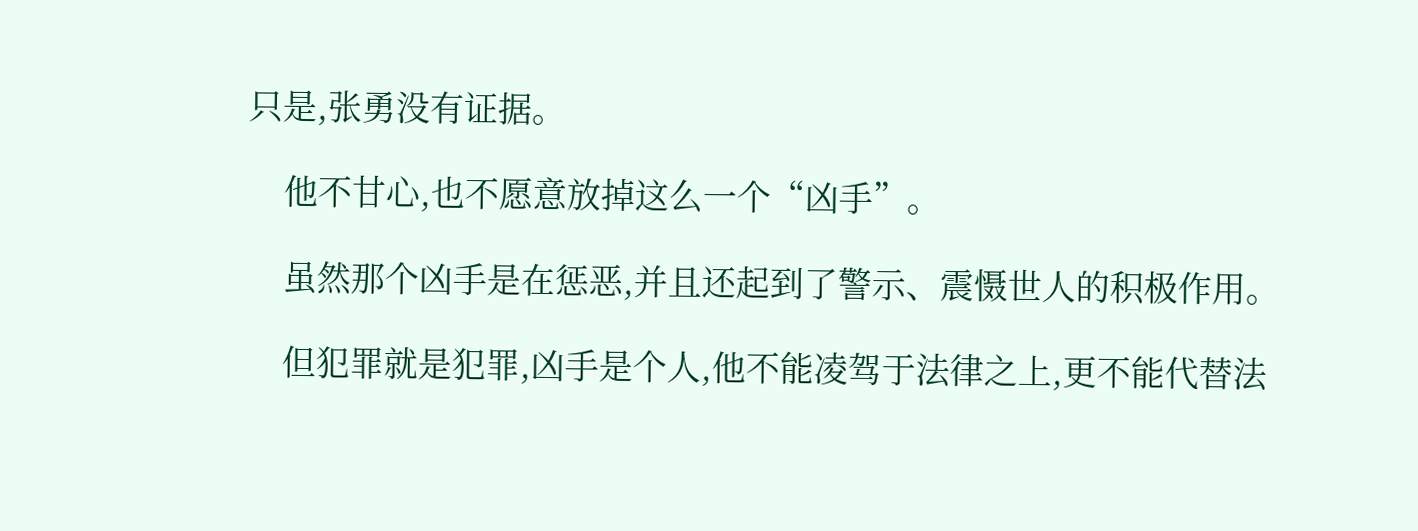只是,张勇没有证据。

    他不甘心,也不愿意放掉这么一个“凶手”。

    虽然那个凶手是在惩恶,并且还起到了警示、震慑世人的积极作用。

    但犯罪就是犯罪,凶手是个人,他不能凌驾于法律之上,更不能代替法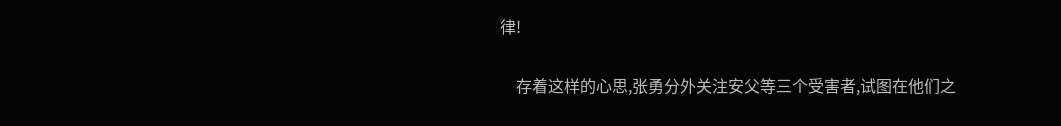律!

    存着这样的心思,张勇分外关注安父等三个受害者,试图在他们之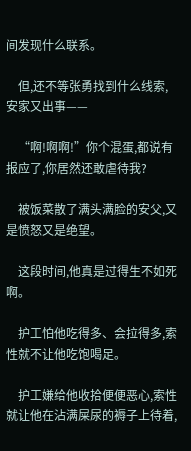间发现什么联系。

    但,还不等张勇找到什么线索,安家又出事——

    “啊!啊啊!”你个混蛋,都说有报应了,你居然还敢虐待我?

    被饭菜散了满头满脸的安父,又是愤怒又是绝望。

    这段时间,他真是过得生不如死啊。

    护工怕他吃得多、会拉得多,索性就不让他吃饱喝足。

    护工嫌给他收拾便便恶心,索性就让他在沾满屎尿的褥子上待着,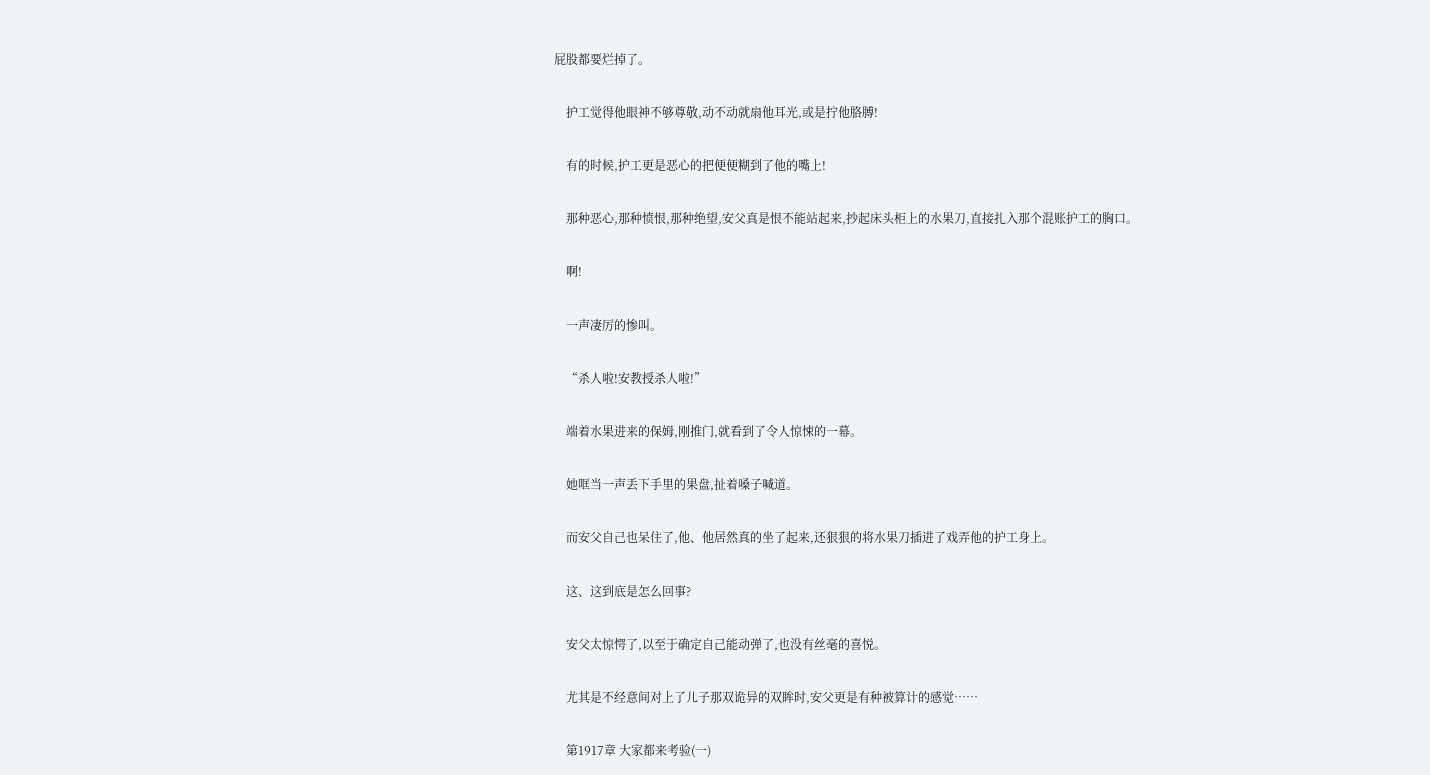屁股都要烂掉了。

    护工觉得他眼神不够尊敬,动不动就扇他耳光,或是拧他胳膊!

    有的时候,护工更是恶心的把便便糊到了他的嘴上!

    那种恶心,那种愤恨,那种绝望,安父真是恨不能站起来,抄起床头柜上的水果刀,直接扎入那个混账护工的胸口。

    啊!

    一声凄厉的惨叫。

    “杀人啦!安教授杀人啦!”

    端着水果进来的保姆,刚推门,就看到了令人惊悚的一幕。

    她哐当一声丢下手里的果盘,扯着嗓子喊道。

    而安父自己也呆住了,他、他居然真的坐了起来,还狠狠的将水果刀插进了戏弄他的护工身上。

    这、这到底是怎么回事?

    安父太惊愕了,以至于确定自己能动弹了,也没有丝毫的喜悦。

    尤其是不经意间对上了儿子那双诡异的双眸时,安父更是有种被算计的感觉……

    第1917章 大家都来考验(一)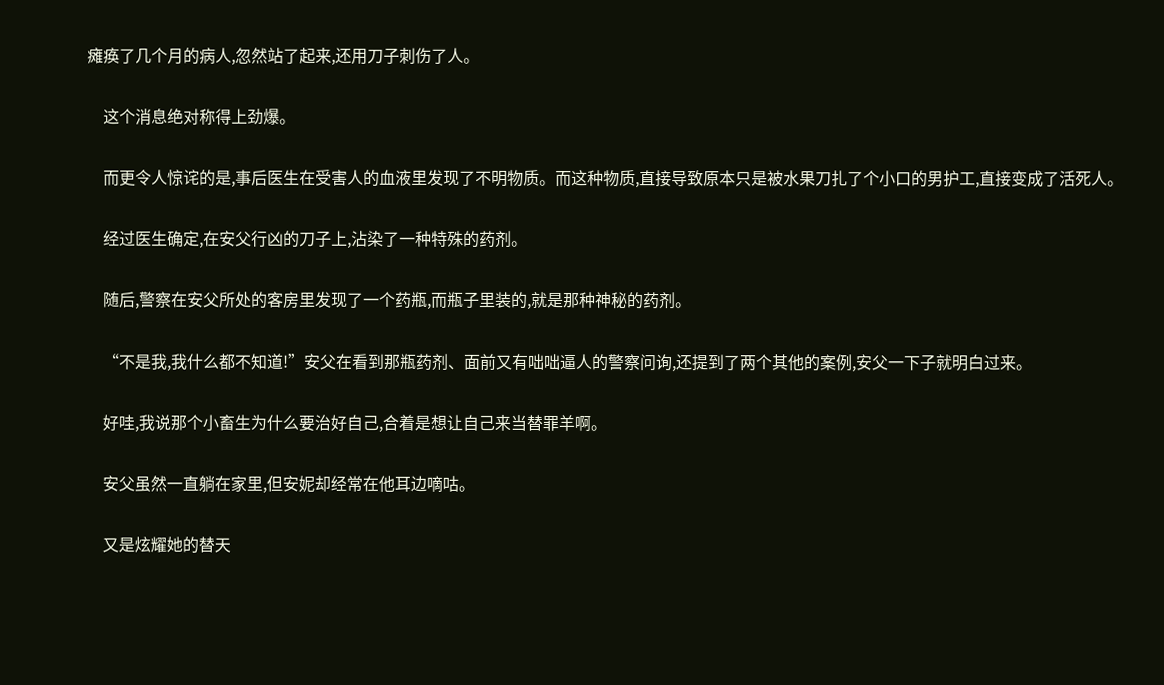瘫痪了几个月的病人,忽然站了起来,还用刀子刺伤了人。

    这个消息绝对称得上劲爆。

    而更令人惊诧的是,事后医生在受害人的血液里发现了不明物质。而这种物质,直接导致原本只是被水果刀扎了个小口的男护工,直接变成了活死人。

    经过医生确定,在安父行凶的刀子上,沾染了一种特殊的药剂。

    随后,警察在安父所处的客房里发现了一个药瓶,而瓶子里装的,就是那种神秘的药剂。

    “不是我,我什么都不知道!”安父在看到那瓶药剂、面前又有咄咄逼人的警察问询,还提到了两个其他的案例,安父一下子就明白过来。

    好哇,我说那个小畜生为什么要治好自己,合着是想让自己来当替罪羊啊。

    安父虽然一直躺在家里,但安妮却经常在他耳边嘀咕。

    又是炫耀她的替天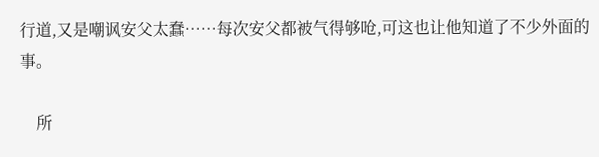行道,又是嘲讽安父太蠢……每次安父都被气得够呛,可这也让他知道了不少外面的事。

    所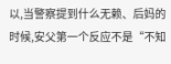以,当警察提到什么无赖、后妈的时候,安父第一个反应不是“不知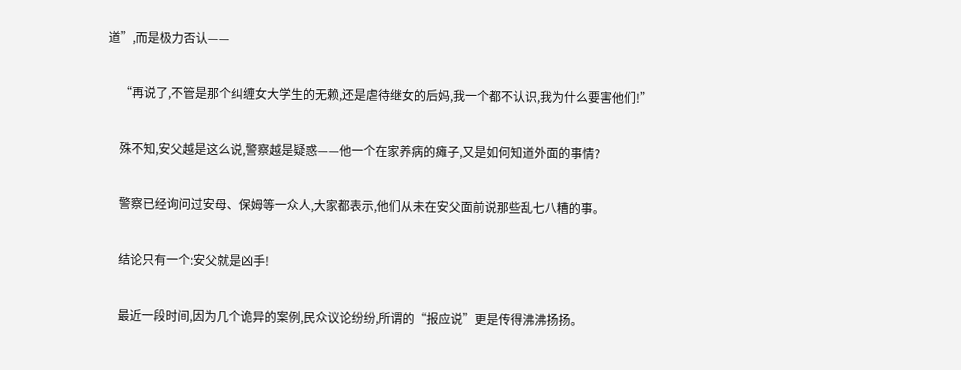道”,而是极力否认——

    “再说了,不管是那个纠缠女大学生的无赖,还是虐待继女的后妈,我一个都不认识,我为什么要害他们!”

    殊不知,安父越是这么说,警察越是疑惑——他一个在家养病的瘫子,又是如何知道外面的事情?

    警察已经询问过安母、保姆等一众人,大家都表示,他们从未在安父面前说那些乱七八糟的事。

    结论只有一个:安父就是凶手!

    最近一段时间,因为几个诡异的案例,民众议论纷纷,所谓的“报应说”更是传得沸沸扬扬。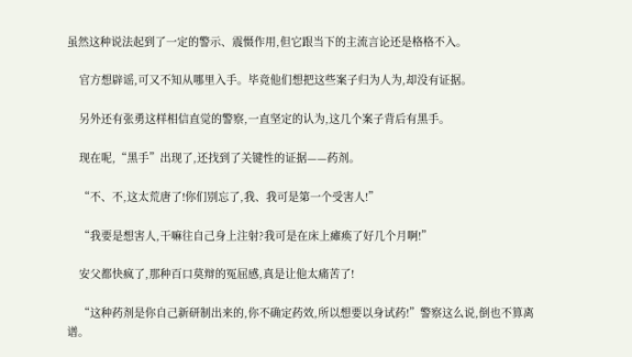虽然这种说法起到了一定的警示、震慑作用,但它跟当下的主流言论还是格格不入。

    官方想辟谣,可又不知从哪里入手。毕竟他们想把这些案子归为人为,却没有证据。

    另外还有张勇这样相信直觉的警察,一直坚定的认为,这几个案子背后有黑手。

    现在呢,“黑手”出现了,还找到了关键性的证据——药剂。

    “不、不,这太荒唐了!你们别忘了,我、我可是第一个受害人!”

    “我要是想害人,干嘛往自己身上注射?我可是在床上瘫痪了好几个月啊!”

    安父都快疯了,那种百口莫辩的冤屈感,真是让他太痛苦了!

    “这种药剂是你自己新研制出来的,你不确定药效,所以想要以身试药!”警察这么说,倒也不算离谱。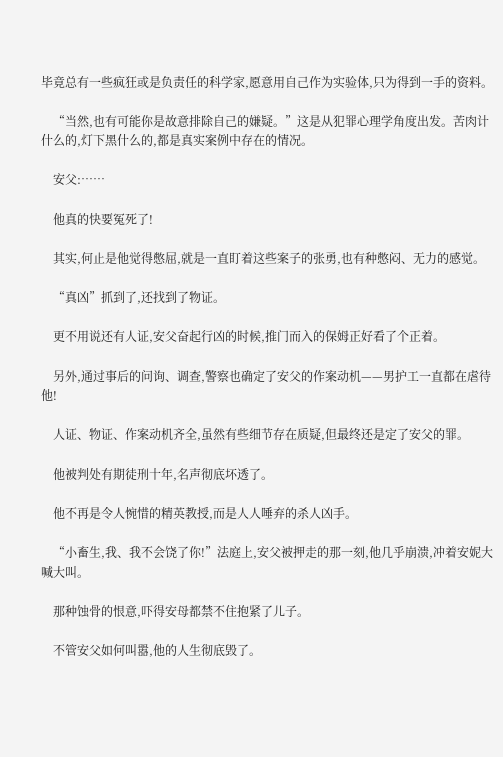毕竟总有一些疯狂或是负责任的科学家,愿意用自己作为实验体,只为得到一手的资料。

    “当然,也有可能你是故意排除自己的嫌疑。”这是从犯罪心理学角度出发。苦肉计什么的,灯下黑什么的,都是真实案例中存在的情况。

    安父:……

    他真的快要冤死了!

    其实,何止是他觉得憋屈,就是一直盯着这些案子的张勇,也有种憋闷、无力的感觉。

    “真凶”抓到了,还找到了物证。

    更不用说还有人证,安父奋起行凶的时候,推门而入的保姆正好看了个正着。

    另外,通过事后的问询、调查,警察也确定了安父的作案动机——男护工一直都在虐待他!

    人证、物证、作案动机齐全,虽然有些细节存在质疑,但最终还是定了安父的罪。

    他被判处有期徒刑十年,名声彻底坏透了。

    他不再是令人惋惜的精英教授,而是人人唾弃的杀人凶手。

    “小畜生,我、我不会饶了你!”法庭上,安父被押走的那一刻,他几乎崩溃,冲着安妮大喊大叫。

    那种蚀骨的恨意,吓得安母都禁不住抱紧了儿子。

    不管安父如何叫嚣,他的人生彻底毁了。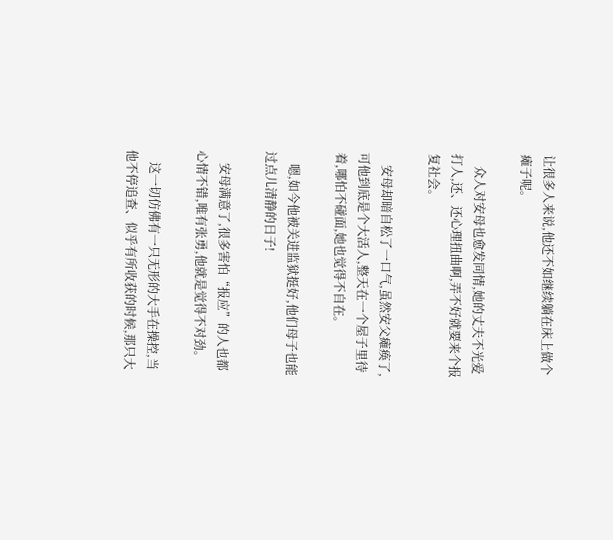让很多人来说,他还不如继续躺在床上做个瘫子呢。

    众人对安母也愈发同情,她的丈夫不光爱打人,还、还心理扭曲啊,弄不好就要来个报复社会。

    安母却暗自松了一口气,虽然安父瘫痪了,可他到底是个大活人,整天在一个屋子里待着,哪怕不碰面,她也觉得不自在。

    嗯,如今他被关进监狱挺好,他们母子也能过点儿清静的日子!

    安母满意了,很多害怕“报应”的人也都心情不错,唯有张勇,他就是觉得不对劲。

    这一切仿佛有一只无形的大手在操控,当他不停追查、似乎有所收获的时候,那只大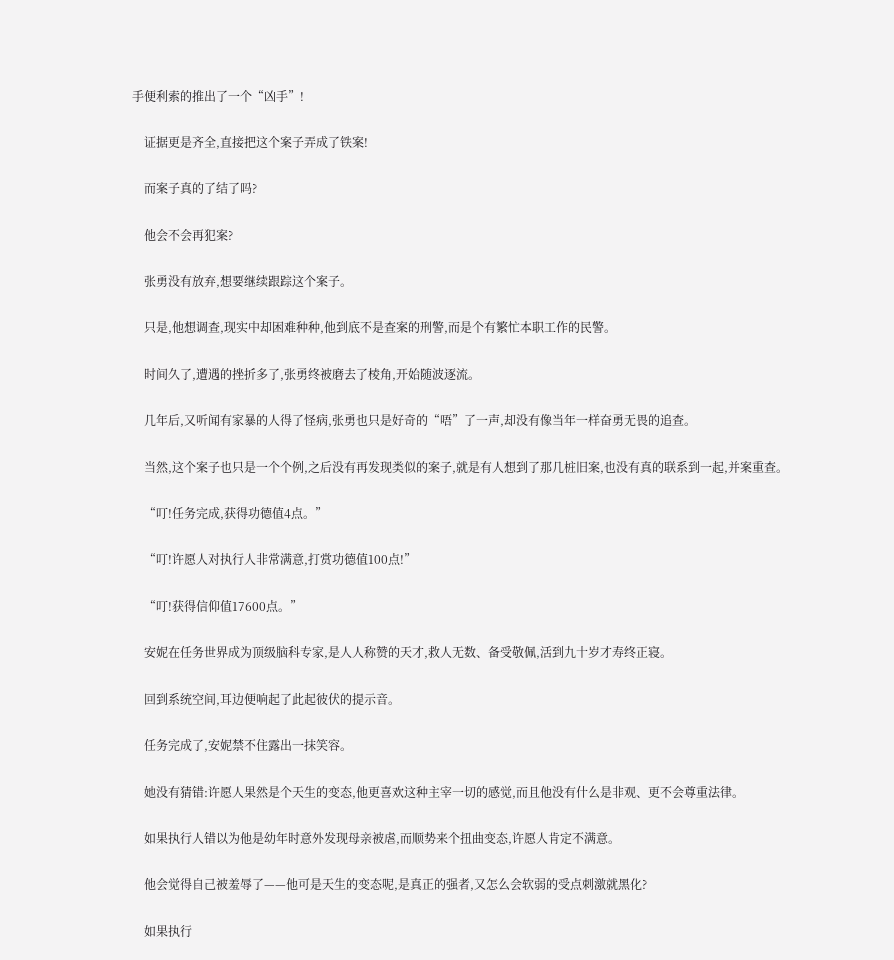手便利索的推出了一个“凶手”!

    证据更是齐全,直接把这个案子弄成了铁案!

    而案子真的了结了吗?

    他会不会再犯案?

    张勇没有放弃,想要继续跟踪这个案子。

    只是,他想调查,现实中却困难种种,他到底不是查案的刑警,而是个有繁忙本职工作的民警。

    时间久了,遭遇的挫折多了,张勇终被磨去了棱角,开始随波逐流。

    几年后,又听闻有家暴的人得了怪病,张勇也只是好奇的“唔”了一声,却没有像当年一样奋勇无畏的追查。

    当然,这个案子也只是一个个例,之后没有再发现类似的案子,就是有人想到了那几桩旧案,也没有真的联系到一起,并案重查。

    “叮!任务完成,获得功德值4点。”

    “叮!许愿人对执行人非常满意,打赏功德值100点!”

    “叮!获得信仰值17600点。”

    安妮在任务世界成为顶级脑科专家,是人人称赞的天才,救人无数、备受敬佩,活到九十岁才寿终正寝。

    回到系统空间,耳边便响起了此起彼伏的提示音。

    任务完成了,安妮禁不住露出一抹笑容。

    她没有猜错:许愿人果然是个天生的变态,他更喜欢这种主宰一切的感觉,而且他没有什么是非观、更不会尊重法律。

    如果执行人错以为他是幼年时意外发现母亲被虐,而顺势来个扭曲变态,许愿人肯定不满意。

    他会觉得自己被羞辱了——他可是天生的变态呢,是真正的强者,又怎么会软弱的受点刺激就黑化?

    如果执行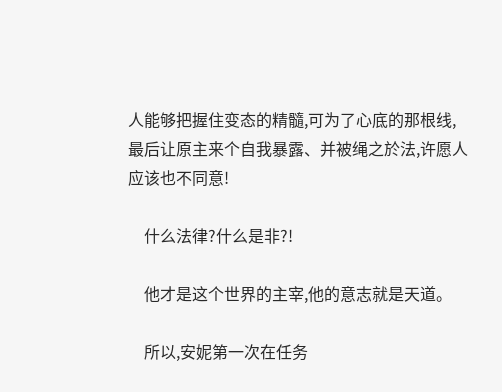人能够把握住变态的精髓,可为了心底的那根线,最后让原主来个自我暴露、并被绳之於法,许愿人应该也不同意!

    什么法律?什么是非?!

    他才是这个世界的主宰,他的意志就是天道。

    所以,安妮第一次在任务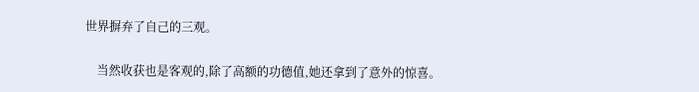世界摒弃了自己的三观。

    当然收获也是客观的,除了高额的功德值,她还拿到了意外的惊喜。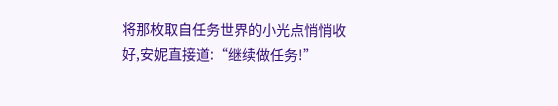将那枚取自任务世界的小光点悄悄收好,安妮直接道:“继续做任务!”